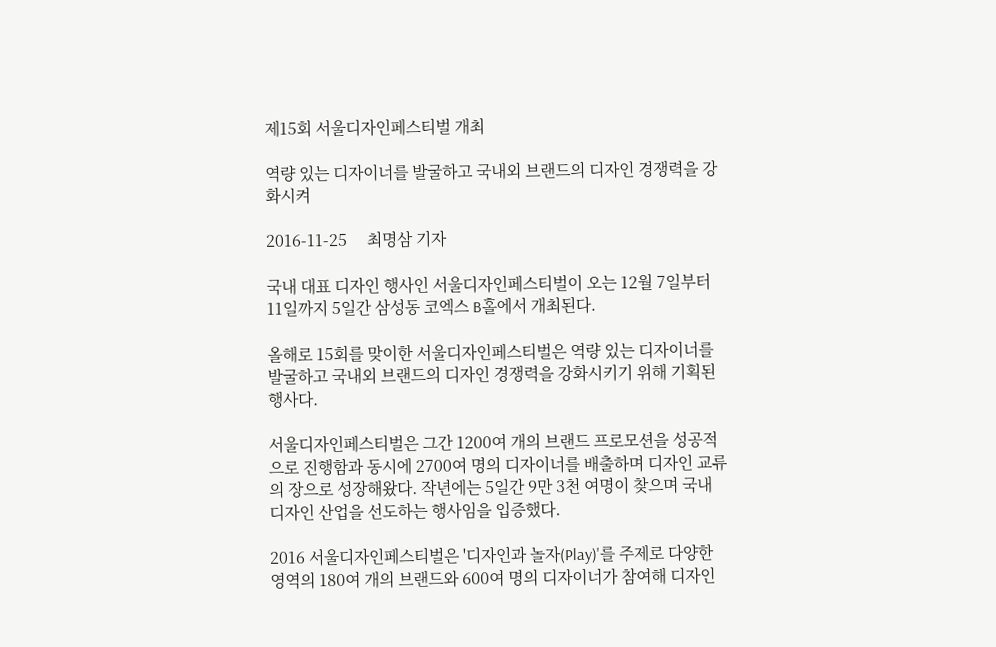제15회 서울디자인페스티벌 개최

역량 있는 디자이너를 발굴하고 국내외 브랜드의 디자인 경쟁력을 강화시켜

2016-11-25     최명삼 기자

국내 대표 디자인 행사인 서울디자인페스티벌이 오는 12월 7일부터 11일까지 5일간 삼성동 코엑스 B홀에서 개최된다.

올해로 15회를 맞이한 서울디자인페스티벌은 역량 있는 디자이너를 발굴하고 국내외 브랜드의 디자인 경쟁력을 강화시키기 위해 기획된 행사다.

서울디자인페스티벌은 그간 1200여 개의 브랜드 프로모션을 성공적으로 진행함과 동시에 2700여 명의 디자이너를 배출하며 디자인 교류의 장으로 성장해왔다. 작년에는 5일간 9만 3천 여명이 찾으며 국내 디자인 산업을 선도하는 행사임을 입증했다.

2016 서울디자인페스티벌은 '디자인과 놀자(Play)'를 주제로 다양한 영역의 180여 개의 브랜드와 600여 명의 디자이너가 참여해 디자인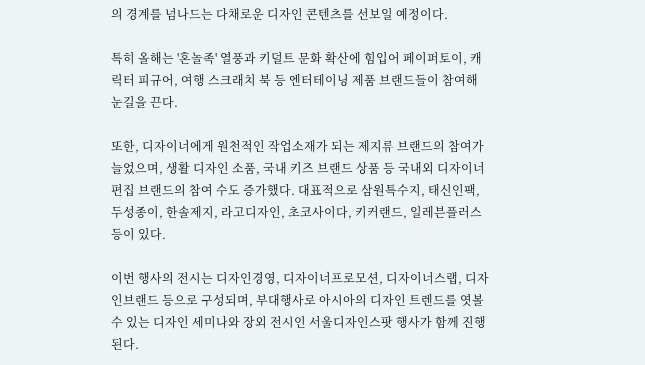의 경계를 넘나드는 다채로운 디자인 콘텐츠를 선보일 예정이다.

특히 올해는 '혼놀족' 열풍과 키덜트 문화 확산에 힘입어 페이퍼토이, 캐릭터 피규어, 여행 스크래치 북 등 엔터테이닝 제품 브랜드들이 참여해 눈길을 끈다.

또한, 디자이너에게 원천적인 작업소재가 되는 제지류 브랜드의 참여가 늘었으며, 생활 디자인 소품, 국내 키즈 브랜드 상품 등 국내외 디자이너 편집 브랜드의 참여 수도 증가했다. 대표적으로 삼원특수지, 태신인팩, 두성종이, 한솔제지, 라고디자인, 초코사이다, 키커랜드, 일레븐플러스 등이 있다.

이번 행사의 전시는 디자인경영, 디자이너프로모션, 디자이너스랩, 디자인브랜드 등으로 구성되며, 부대행사로 아시아의 디자인 트렌드를 엿볼 수 있는 디자인 세미나와 장외 전시인 서울디자인스팟 행사가 함께 진행된다.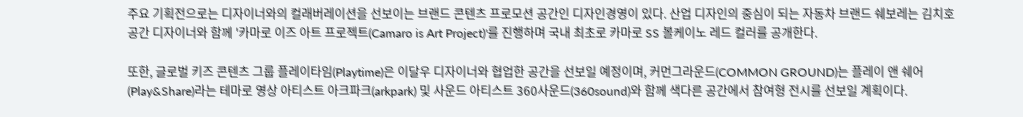주요 기획전으로는 디자이너와의 컬래버레이션을 선보이는 브랜드 콘텐츠 프로모션 공간인 디자인경영이 있다. 산업 디자인의 중심이 되는 자동차 브랜드 쉐보레는 김치호 공간 디자이너와 함께 '카마로 이즈 아트 프로젝트(Camaro is Art Project)'를 진행하며 국내 최초로 카마로 SS 볼케이노 레드 컬러를 공개한다.

또한, 글로벌 키즈 콘텐츠 그룹 플레이타임(Playtime)은 이달우 디자이너와 협업한 공간을 선보일 예정이며, 커먼그라운드(COMMON GROUND)는 플레이 앤 쉐어(Play&Share)라는 테마로 영상 아티스트 아크파크(arkpark) 및 사운드 아티스트 360사운드(360sound)와 함께 색다른 공간에서 참여형 전시를 선보일 계획이다.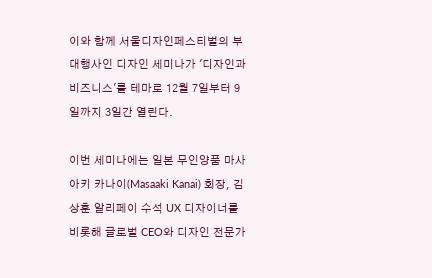이와 함께 서울디자인페스티벌의 부대행사인 디자인 세미나가 '디자인과 비즈니스'를 테마로 12월 7일부터 9일까지 3일간 열린다.

이번 세미나에는 일본 무인양품 마사아키 카나이(Masaaki Kanai) 회장, 김상훈 알리페이 수석 UX 디자이너를 비롯해 글로벌 CEO와 디자인 전문가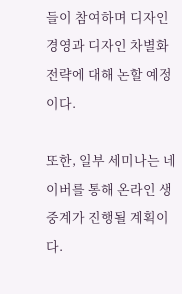들이 참여하며 디자인 경영과 디자인 차별화 전략에 대해 논할 예정이다.

또한, 일부 세미나는 네이버를 통해 온라인 생중계가 진행될 계획이다.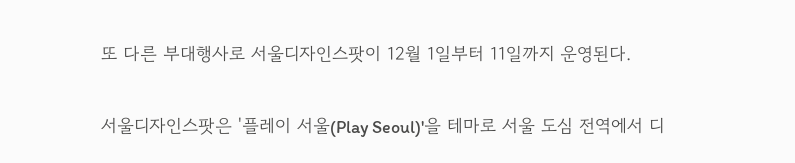또 다른 부대행사로 서울디자인스팟이 12월 1일부터 11일까지 운영된다.

서울디자인스팟은 '플레이 서울(Play Seoul)'을 테마로 서울 도심 전역에서 디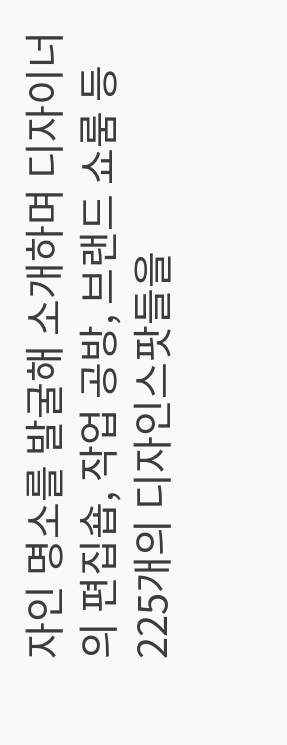자인 명소를 발굴해 소개하며 디자이너의 편집숍, 작업 공방, 브랜드 쇼룸 등 225개의 디자인스팟들을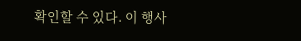확인할 수 있다. 이 행사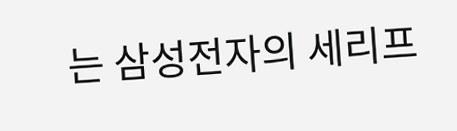는 삼성전자의 세리프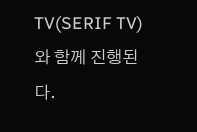TV(SERIF TV)와 함께 진행된다.